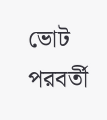ভোট পরবর্তী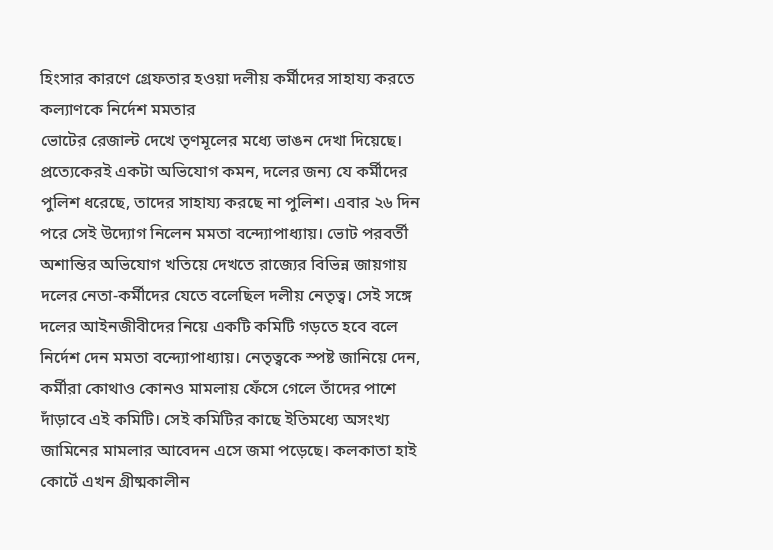হিংসার কারণে গ্রেফতার হওয়া দলীয় কর্মীদের সাহায্য করতে কল্যাণকে নির্দেশ মমতার
ভোটের রেজাল্ট দেখে তৃণমূলের মধ্যে ভাঙন দেখা দিয়েছে। প্রত্যেকেরই একটা অভিযোগ কমন, দলের জন্য যে কর্মীদের পুলিশ ধরেছে, তাদের সাহায্য করছে না পুলিশ। এবার ২৬ দিন পরে সেই উদ্যোগ নিলেন মমতা বন্দ্যোপাধ্যায়। ভোট পরবর্তী অশান্তির অভিযোগ খতিয়ে দেখতে রাজ্যের বিভিন্ন জায়গায় দলের নেতা-কর্মীদের যেতে বলেছিল দলীয় নেতৃত্ব। সেই সঙ্গে দলের আইনজীবীদের নিয়ে একটি কমিটি গড়তে হবে বলে নির্দেশ দেন মমতা বন্দ্যোপাধ্যায়। নেতৃত্বকে স্পষ্ট জানিয়ে দেন, কর্মীরা কোথাও কোনও মামলায় ফেঁসে গেলে তাঁদের পাশে দাঁড়াবে এই কমিটি। সেই কমিটির কাছে ইতিমধ্যে অসংখ্য জামিনের মামলার আবেদন এসে জমা পড়েছে। কলকাতা হাই কোর্টে এখন গ্রীষ্মকালীন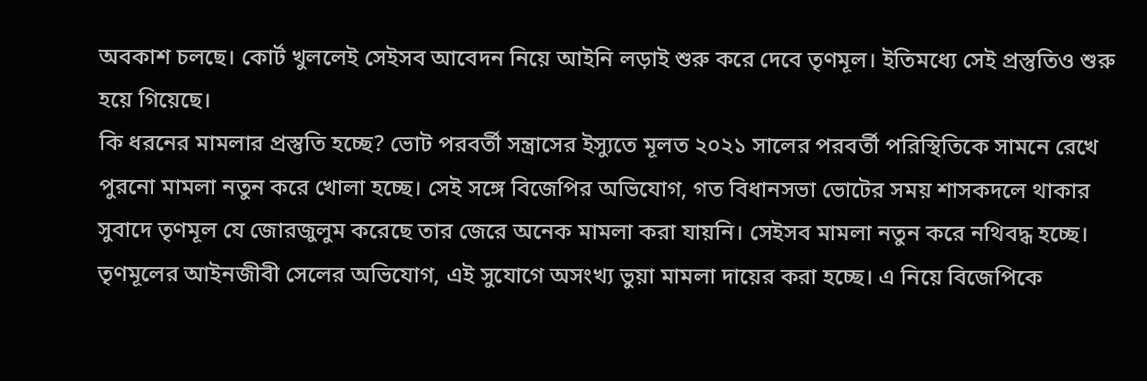অবকাশ চলছে। কোর্ট খুললেই সেইসব আবেদন নিয়ে আইনি লড়াই শুরু করে দেবে তৃণমূল। ইতিমধ্যে সেই প্রস্তুতিও শুরু হয়ে গিয়েছে।
কি ধরনের মামলার প্রস্তুতি হচ্ছে? ভোট পরবর্তী সন্ত্রাসের ইস্যুতে মূলত ২০২১ সালের পরবর্তী পরিস্থিতিকে সামনে রেখে পুরনো মামলা নতুন করে খোলা হচ্ছে। সেই সঙ্গে বিজেপির অভিযোগ, গত বিধানসভা ভোটের সময় শাসকদলে থাকার সুবাদে তৃণমূল যে জোরজুলুম করেছে তার জেরে অনেক মামলা করা যায়নি। সেইসব মামলা নতুন করে নথিবদ্ধ হচ্ছে। তৃণমূলের আইনজীবী সেলের অভিযোগ, এই সুযোগে অসংখ্য ভুয়া মামলা দায়ের করা হচ্ছে। এ নিয়ে বিজেপিকে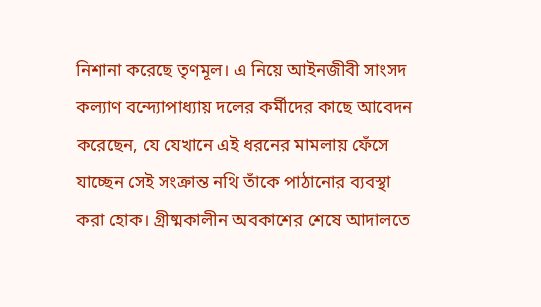নিশানা করেছে তৃণমূল। এ নিয়ে আইনজীবী সাংসদ কল্যাণ বন্দ্যোপাধ্যায় দলের কর্মীদের কাছে আবেদন করেছেন, যে যেখানে এই ধরনের মামলায় ফেঁসে যাচ্ছেন সেই সংক্রান্ত নথি তাঁকে পাঠানোর ব্যবস্থা করা হোক। গ্রীষ্মকালীন অবকাশের শেষে আদালতে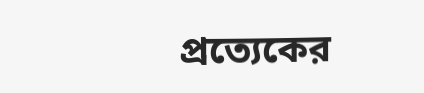প্রত্যেকের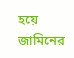হয়ে জামিনের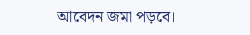আবেদন জমা পড়বে।